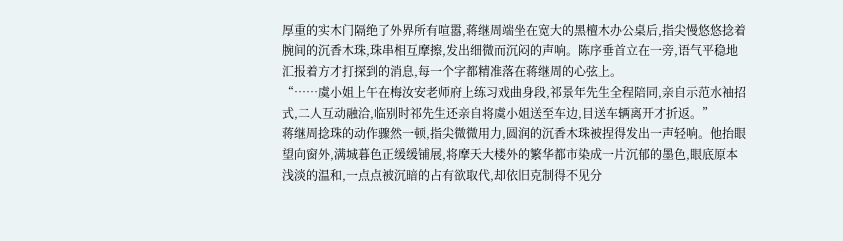厚重的实木门隔绝了外界所有喧嚣,蒋继周端坐在宽大的黑檀木办公桌后,指尖慢悠悠捻着腕间的沉香木珠,珠串相互摩擦,发出细微而沉闷的声响。陈序垂首立在一旁,语气平稳地汇报着方才打探到的消息,每一个字都精准落在蒋继周的心弦上。
“……虞小姐上午在梅汝安老师府上练习戏曲身段,祁景年先生全程陪同,亲自示范水袖招式,二人互动融洽,临别时祁先生还亲自将虞小姐送至车边,目送车辆离开才折返。”
蒋继周捻珠的动作骤然一顿,指尖微微用力,圆润的沉香木珠被捏得发出一声轻响。他抬眼望向窗外,满城暮色正缓缓铺展,将摩天大楼外的繁华都市染成一片沉郁的墨色,眼底原本浅淡的温和,一点点被沉暗的占有欲取代,却依旧克制得不见分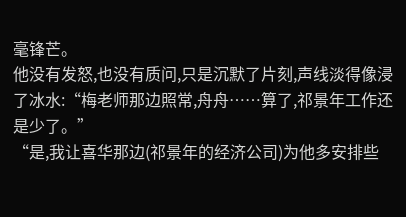毫锋芒。
他没有发怒,也没有质问,只是沉默了片刻,声线淡得像浸了冰水:“梅老师那边照常,舟舟……算了,祁景年工作还是少了。”
“是,我让喜华那边(祁景年的经济公司)为他多安排些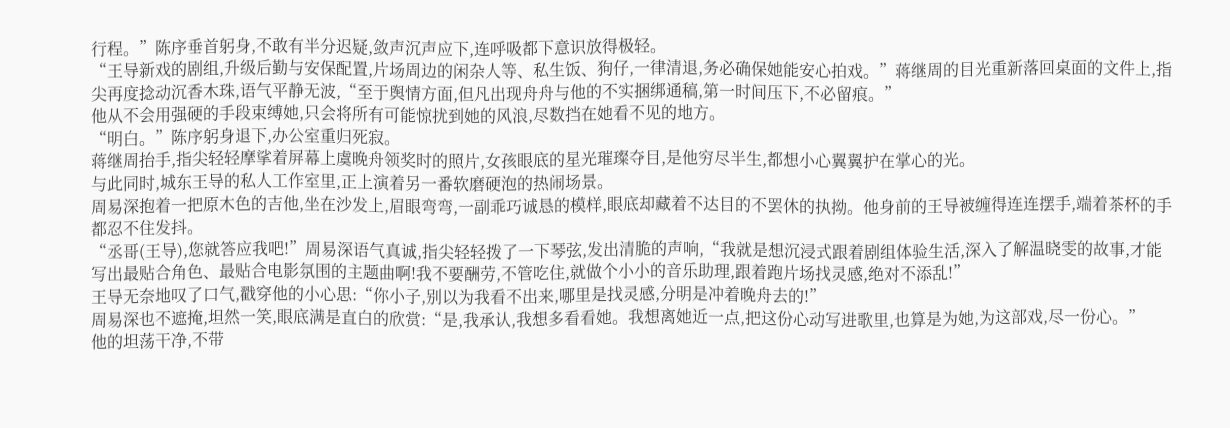行程。”陈序垂首躬身,不敢有半分迟疑,敛声沉声应下,连呼吸都下意识放得极轻。
“王导新戏的剧组,升级后勤与安保配置,片场周边的闲杂人等、私生饭、狗仔,一律清退,务必确保她能安心拍戏。”蒋继周的目光重新落回桌面的文件上,指尖再度捻动沉香木珠,语气平静无波,“至于舆情方面,但凡出现舟舟与他的不实捆绑通稿,第一时间压下,不必留痕。”
他从不会用强硬的手段束缚她,只会将所有可能惊扰到她的风浪,尽数挡在她看不见的地方。
“明白。”陈序躬身退下,办公室重归死寂。
蒋继周抬手,指尖轻轻摩挲着屏幕上虞晚舟领奖时的照片,女孩眼底的星光璀璨夺目,是他穷尽半生,都想小心翼翼护在掌心的光。
与此同时,城东王导的私人工作室里,正上演着另一番软磨硬泡的热闹场景。
周易深抱着一把原木色的吉他,坐在沙发上,眉眼弯弯,一副乖巧诚恳的模样,眼底却藏着不达目的不罢休的执拗。他身前的王导被缠得连连摆手,端着茶杯的手都忍不住发抖。
“丞哥(王导),您就答应我吧!”周易深语气真诚,指尖轻轻拨了一下琴弦,发出清脆的声响,“我就是想沉浸式跟着剧组体验生活,深入了解温晓雯的故事,才能写出最贴合角色、最贴合电影氛围的主题曲啊!我不要酬劳,不管吃住,就做个小小的音乐助理,跟着跑片场找灵感,绝对不添乱!”
王导无奈地叹了口气,戳穿他的小心思:“你小子,别以为我看不出来,哪里是找灵感,分明是冲着晚舟去的!”
周易深也不遮掩,坦然一笑,眼底满是直白的欣赏:“是,我承认,我想多看看她。我想离她近一点,把这份心动写进歌里,也算是为她,为这部戏,尽一份心。”
他的坦荡干净,不带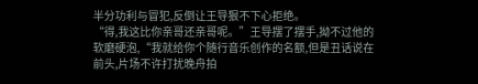半分功利与冒犯,反倒让王导狠不下心拒绝。
“得,我这比你亲哥还亲哥呢。”王导摆了摆手,拗不过他的软磨硬泡,“我就给你个随行音乐创作的名额,但是丑话说在前头,片场不许打扰晚舟拍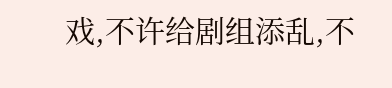戏,不许给剧组添乱,不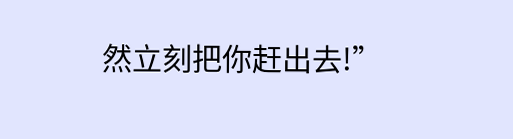然立刻把你赶出去!”